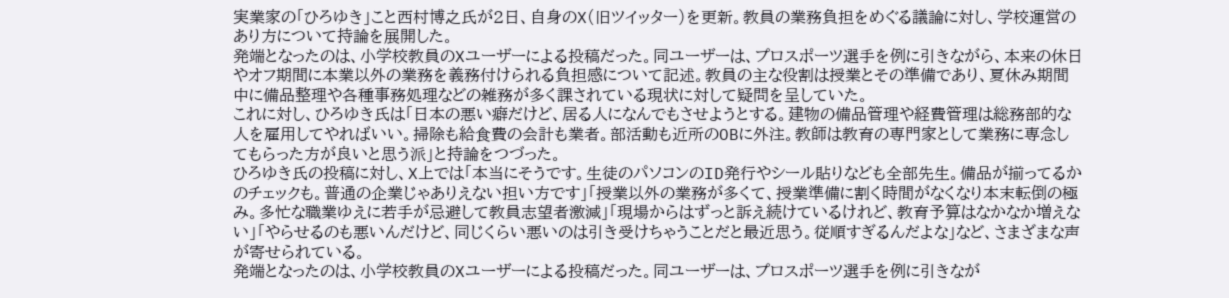実業家の「ひろゆき」こと西村博之氏が2日、自身のX(旧ツイッター)を更新。教員の業務負担をめぐる議論に対し、学校運営のあり方について持論を展開した。
発端となったのは、小学校教員のXユーザーによる投稿だった。同ユーザーは、プロスポーツ選手を例に引きながら、本来の休日やオフ期間に本業以外の業務を義務付けられる負担感について記述。教員の主な役割は授業とその準備であり、夏休み期間中に備品整理や各種事務処理などの雑務が多く課されている現状に対して疑問を呈していた。
これに対し、ひろゆき氏は「日本の悪い癖だけど、居る人になんでもさせようとする。建物の備品管理や経費管理は総務部的な人を雇用してやればいい。掃除も給食費の会計も業者。部活動も近所のOBに外注。教師は教育の専門家として業務に専念してもらった方が良いと思う派」と持論をつづった。
ひろゆき氏の投稿に対し、X上では「本当にそうです。生徒のパソコンのID発行やシール貼りなども全部先生。備品が揃ってるかのチェックも。普通の企業じゃありえない担い方です」「授業以外の業務が多くて、授業準備に割く時間がなくなり本末転倒の極み。多忙な職業ゆえに若手が忌避して教員志望者激減」「現場からはずっと訴え続けているけれど、教育予算はなかなか増えない」「やらせるのも悪いんだけど、同じくらい悪いのは引き受けちゃうことだと最近思う。従順すぎるんだよな」など、さまざまな声が寄せられている。
発端となったのは、小学校教員のXユーザーによる投稿だった。同ユーザーは、プロスポーツ選手を例に引きなが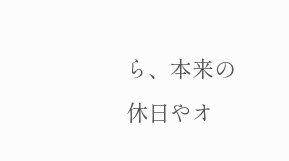ら、本来の休日やオ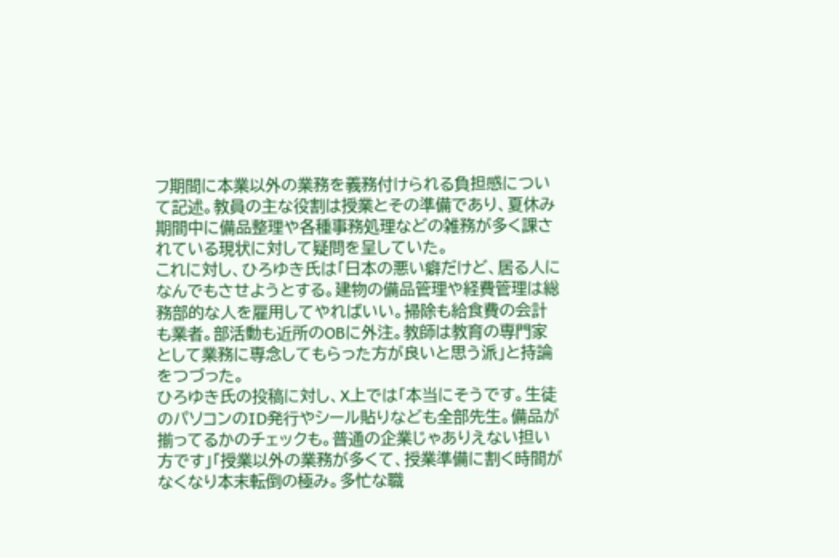フ期間に本業以外の業務を義務付けられる負担感について記述。教員の主な役割は授業とその準備であり、夏休み期間中に備品整理や各種事務処理などの雑務が多く課されている現状に対して疑問を呈していた。
これに対し、ひろゆき氏は「日本の悪い癖だけど、居る人になんでもさせようとする。建物の備品管理や経費管理は総務部的な人を雇用してやればいい。掃除も給食費の会計も業者。部活動も近所のOBに外注。教師は教育の専門家として業務に専念してもらった方が良いと思う派」と持論をつづった。
ひろゆき氏の投稿に対し、X上では「本当にそうです。生徒のパソコンのID発行やシール貼りなども全部先生。備品が揃ってるかのチェックも。普通の企業じゃありえない担い方です」「授業以外の業務が多くて、授業準備に割く時間がなくなり本末転倒の極み。多忙な職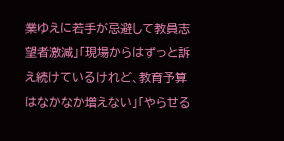業ゆえに若手が忌避して教員志望者激減」「現場からはずっと訴え続けているけれど、教育予算はなかなか増えない」「やらせる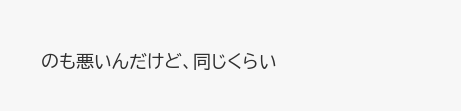のも悪いんだけど、同じくらい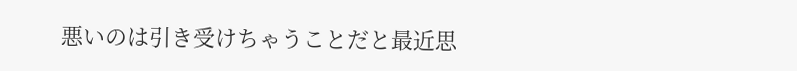悪いのは引き受けちゃうことだと最近思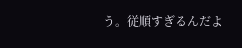う。従順すぎるんだよ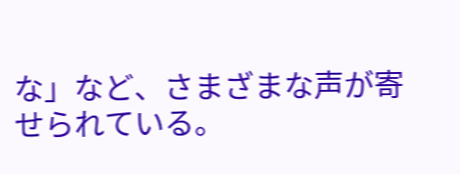な」など、さまざまな声が寄せられている。